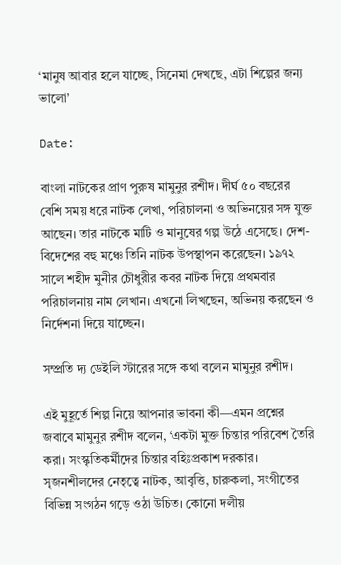‘মানুষ আবার হলে যাচ্ছে, সিনেমা দেখছে, এটা শিল্পের জন্য ভালো’

Date:

বাংলা নাটকের প্রাণ পুরুষ মামুনুর রশীদ। দীর্ঘ ৫০ বছরের বেশি সময় ধরে নাটক লেখা, পরিচালনা ও অভিনয়ের সঙ্গ যুক্ত আছেন। তার নাটকে মাটি ও মানুষের গল্প উঠে এসেছে। দেশ-বিদেশের বহু মঞ্চে তিনি নাটক উপস্থাপন করেছেন। ১৯৭২ সালে শহীদ মুনীর চৌধুরীর কবর নাটক দিয়ে প্রথমবার পরিচালনায় নাম লেখান। এখনো লিখছেন, অভিনয় করছেন ও নির্দেশনা দিয়ে যাচ্ছেন।

সম্প্রতি দ্য ডেইলি স্টারের সঙ্গে কথা বলেন মামুনুর রশীদ।

এই মুহূর্তে শিল্প নিয়ে আপনার ভাবনা কী—এমন প্রশ্নের জবাবে মামুনুর রশীদ বলেন, ‘একটা মুক্ত চিন্তার পরিবেশ তৈরি করা। সংস্কৃতিকর্মীদের চিন্তার বহিঃপ্রকাশ দরকার। সৃজনশীলদের নেতৃত্বে নাটক, আবৃত্তি, চারুকলা, সংগীতের বিভিন্ন সংগঠন গড়ে ওঠা উচিত। কোনো দলীয়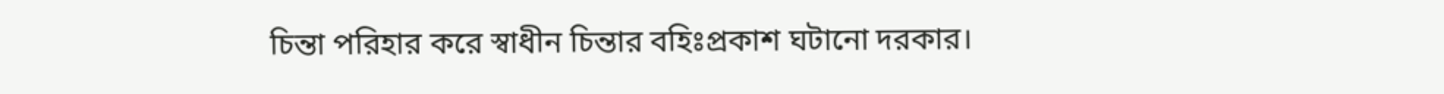চিন্তা পরিহার করে স্বাধীন চিন্তার বহিঃপ্রকাশ ঘটানো দরকার।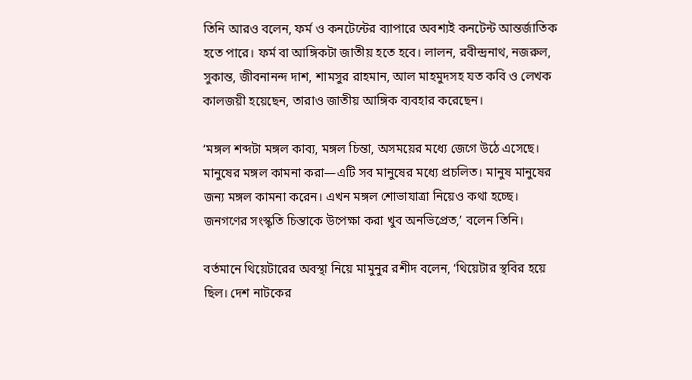তিনি আরও বলেন, ফর্ম ও কনটেন্টের ব্যাপারে অবশ্যই কনটেন্ট আন্তর্জাতিক হতে পারে। ফর্ম বা আঙ্গিকটা জাতীয় হতে হবে। লালন, রবীন্দ্রনাথ, নজরুল, সুকান্ত, জীবনানন্দ দাশ, শামসুর রাহমান, আল মাহমুদসহ যত কবি ও লেখক কালজয়ী হয়েছেন, তারাও জাতীয় আঙ্গিক ব্যবহার করেছেন।

‘মঙ্গল শব্দটা মঙ্গল কাব্য, মঙ্গল চিন্তা, অসময়ের মধ্যে জেগে উঠে এসেছে। মানুষের মঙ্গল কামনা করা—এটি সব মানুষের মধ্যে প্রচলিত। মানুষ মানুষের জন্য মঙ্গল কামনা করেন। এখন মঙ্গল শোভাযাত্রা নিয়েও কথা হচ্ছে। জনগণের সংস্কৃতি চিন্তাকে উপেক্ষা করা খুব অনভিপ্রেত,’ বলেন তিনি।

বর্তমানে থিয়েটারের অবস্থা নিয়ে মামুনুর রশীদ বলেন, ‘থিয়েটার স্থবির হয়ে ছিল। দেশ নাটকের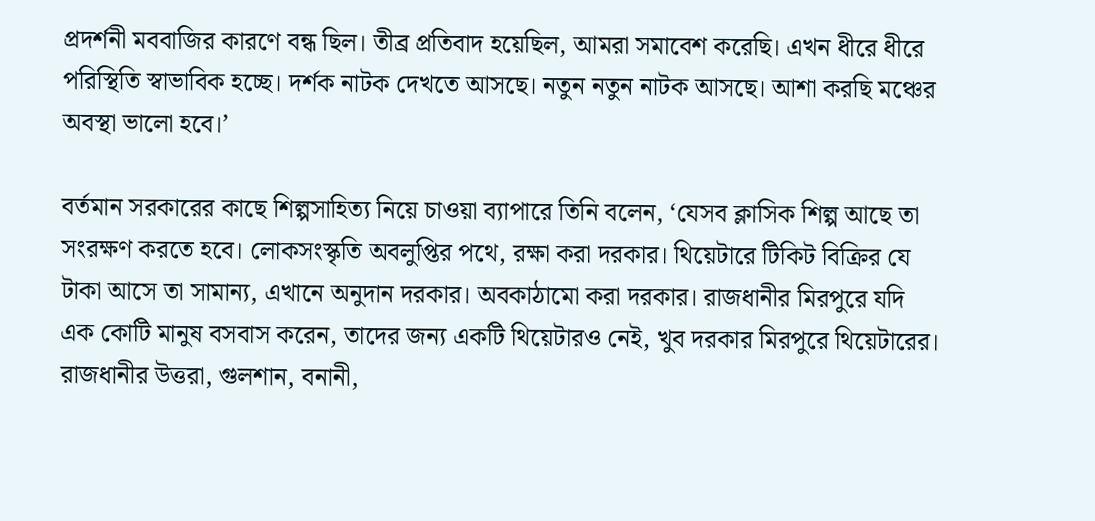প্রদর্শনী মববাজির কারণে বন্ধ ছিল। তীব্র প্রতিবাদ হয়েছিল, আমরা সমাবেশ করেছি। এখন ধীরে ধীরে পরিস্থিতি স্বাভাবিক হচ্ছে। দর্শক নাটক দেখতে আসছে। নতুন নতুন নাটক আসছে। আশা করছি মঞ্চের অবস্থা ভালো হবে।’

বর্তমান সরকারের কাছে শিল্পসাহিত্য নিয়ে চাওয়া ব্যাপারে তিনি বলেন, ‘যেসব ক্লাসিক শিল্প আছে তা সংরক্ষণ করতে হবে। লোকসংস্কৃতি অবলুপ্তির পথে, রক্ষা করা দরকার। থিয়েটারে টিকিট বিক্রির যে টাকা আসে তা সামান্য, এখানে অনুদান দরকার। অবকাঠামো করা দরকার। রাজধানীর মিরপুরে যদি এক কোটি মানুষ বসবাস করেন, তাদের জন্য একটি থিয়েটারও নেই, খুব দরকার মিরপুরে থিয়েটারের। রাজধানীর উত্তরা, গুলশান, বনানী,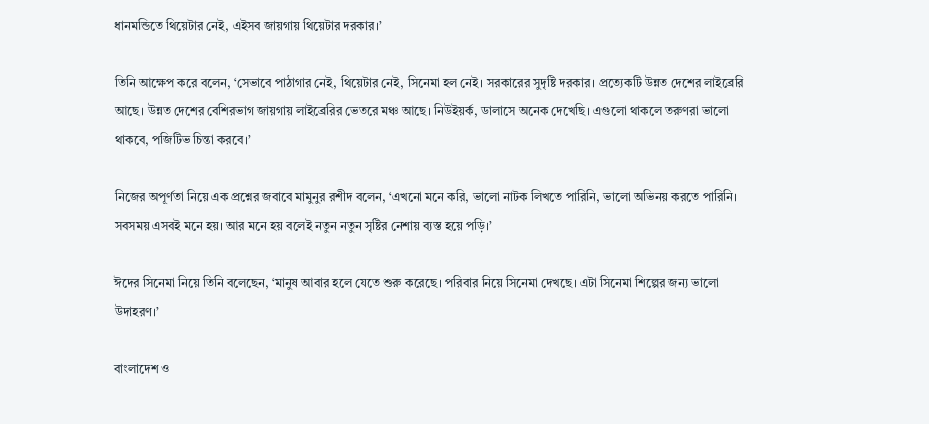ধানমন্ডিতে থিয়েটার নেই, এইসব জায়গায় থিয়েটার দরকার।’

তিনি আক্ষেপ করে বলেন, ‘সেভাবে পাঠাগার নেই, থিয়েটার নেই, সিনেমা হল নেই। সরকারের সুদৃষ্টি দরকার। প্রত্যেকটি উন্নত দেশের লাইব্রেরি আছে। উন্নত দেশের বেশিরভাগ জায়গায় লাইব্রেরির ভেতরে মঞ্চ আছে। নিউইয়র্ক, ডালাসে অনেক দেখেছি। এগুলো থাকলে তরুণরা ভালো থাকবে, পজিটিভ চিন্তা করবে।’

নিজের অপূর্ণতা নিয়ে এক প্রশ্নের জবাবে মামুনুর রশীদ বলেন, ‘এখনো মনে করি, ভালো নাটক লিখতে পারিনি, ভালো অভিনয় করতে পারিনি। সবসময় এসবই মনে হয়। আর মনে হয় বলেই নতুন নতুন সৃষ্টির নেশায় ব্যস্ত হয়ে পড়ি।’

ঈদের সিনেমা নিয়ে তিনি বলেছেন, ‘মানুষ আবার হলে যেতে শুরু করেছে। পরিবার নিয়ে সিনেমা দেখছে। এটা সিনেমা শিল্পের জন্য ভালো উদাহরণ।’

বাংলাদেশ ও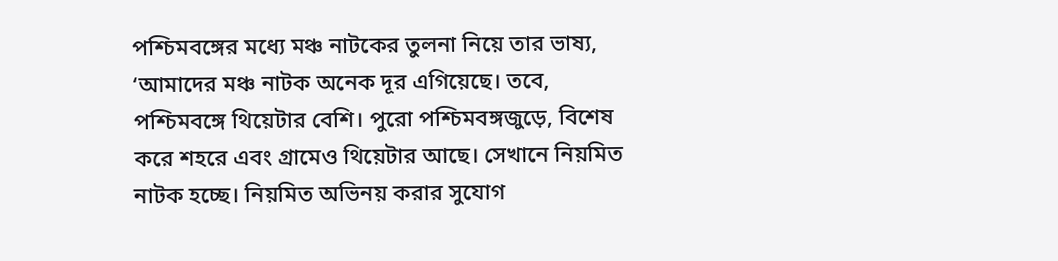পশ্চিমবঙ্গের মধ্যে মঞ্চ নাটকের তুলনা নিয়ে তার ভাষ্য, ‘আমাদের মঞ্চ নাটক অনেক দূর এগিয়েছে। তবে, পশ্চিমবঙ্গে থিয়েটার বেশি। পুরো পশ্চিমবঙ্গজুড়ে, বিশেষ করে শহরে এবং গ্রামেও থিয়েটার আছে। সেখানে নিয়মিত নাটক হচ্ছে। নিয়মিত অভিনয় করার সুযোগ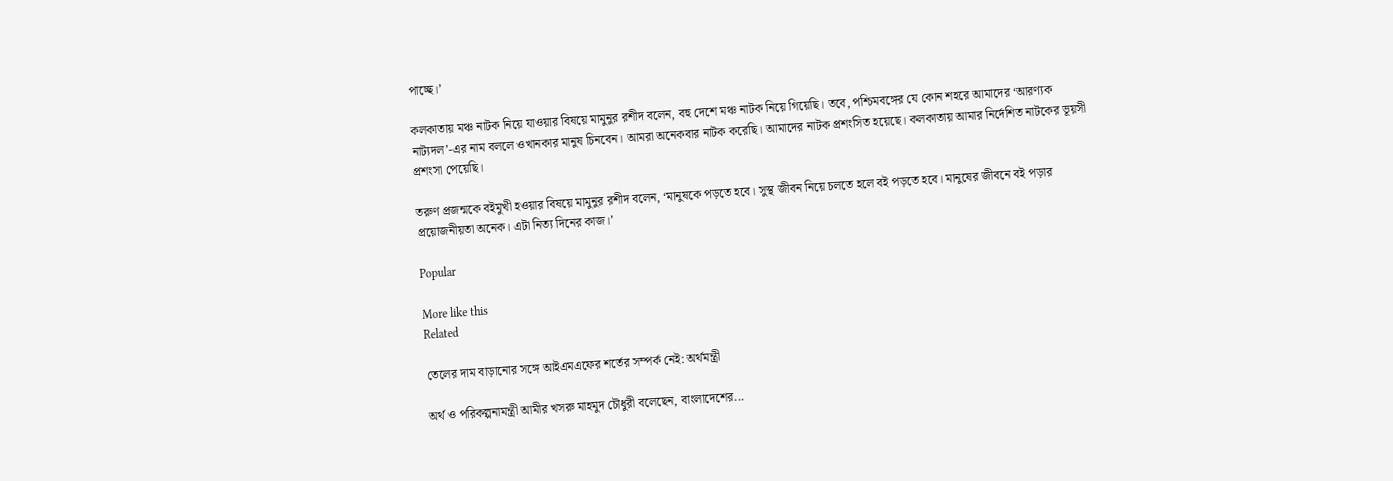পাচ্ছে।’

কলকাতায় মঞ্চ নাটক নিয়ে যাওয়ার বিষয়ে মামুনুর রশীদ বলেন, বহু দেশে মঞ্চ নাটক নিয়ে গিয়েছি। তবে, পশ্চিমবঙ্গের যে কোন শহরে আমাদের ‘আরণ্যক নাট্যদল’-এর নাম বললে ওখানকার মানুষ চিনবেন। আমরা অনেকবার নাটক করেছি। আমাদের নাটক প্রশংসিত হয়েছে। কলকাতায় আমার নির্দেশিত নাটকের ভূয়সী প্রশংসা পেয়েছি।

তরুণ প্রজন্মকে বইমুখী হওয়ার বিষয়ে মামুনুর রশীদ বলেন, ‘মানুষকে পড়তে হবে। সুস্থ জীবন নিয়ে চলতে হলে বই পড়তে হবে। মানুষের জীবনে বই পড়ার প্রয়োজনীয়তা অনেক। এটা নিত্য দিনের কাজ।’

Popular

More like this
Related

তেলের দাম বাড়ানোর সঙ্গে আইএমএফের শর্তের সম্পর্ক নেই: অর্থমন্ত্রী

অর্থ ও পরিকল্পনামন্ত্রী আমীর খসরু মাহমুদ চৌধুরী বলেছেন, বাংলাদেশের...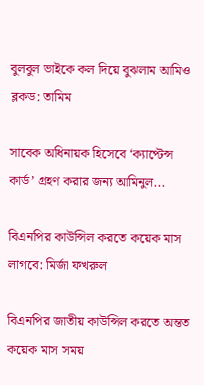বুলবুল ভাইকে কল দিয়ে বুঝলাম আমিও ব্লকড: তামিম

সাবেক অধিনায়ক হিসেবে ‘ক্যাপ্টেন্স কার্ড’ গ্রহণ করার জন্য আমিনুল...

বিএনপির কাউন্সিল করতে কয়েক মাস লাগবে: মির্জা ফখরুল

বিএনপির জাতীয় কাউন্সিল করতে অন্তত কয়েক মাস সময়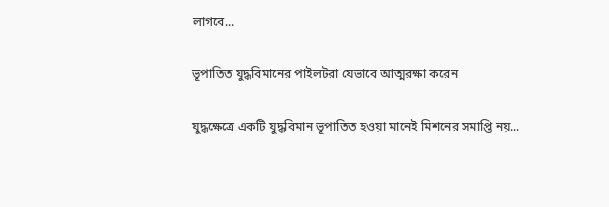লাগবে...

ভূপাতিত যুদ্ধবিমানের পাইলটরা যেভাবে আত্মরক্ষা করেন

যুদ্ধক্ষেত্রে একটি যুদ্ধবিমান ভূপাতিত হওয়া মানেই মিশনের সমাপ্তি নয়...